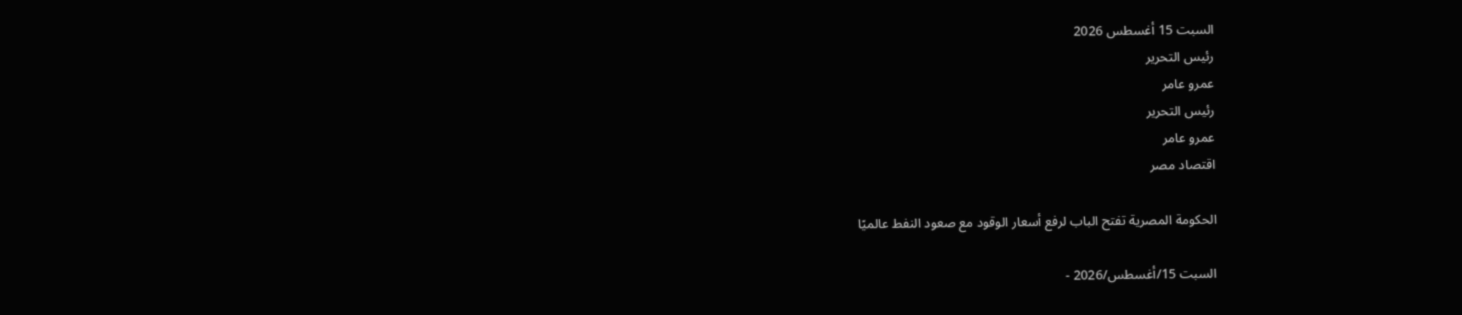السبت 15 أغسطس 2026
رئيس التحرير
عمرو عامر
رئيس التحرير
عمرو عامر
اقتصاد مصر

الحكومة المصرية تفتح الباب لرفع أسعار الوقود مع صعود النفط عالميًا

السبت 15/أغسطس/2026 -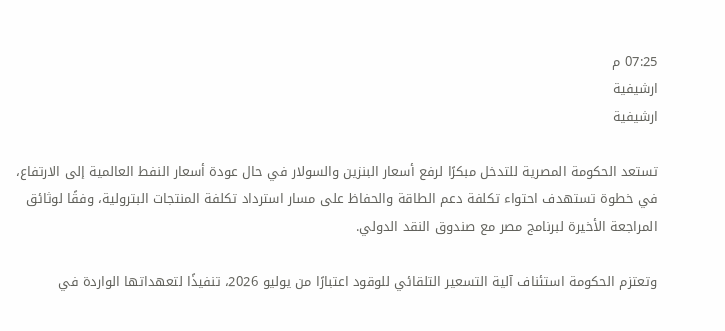07:25 م
ارشيفية
ارشيفية

تستعد الحكومة المصرية للتدخل مبكرًا لرفع أسعار البنزين والسولار في حال عودة أسعار النفط العالمية إلى الارتفاع، في خطوة تستهدف احتواء تكلفة دعم الطاقة والحفاظ على مسار استرداد تكلفة المنتجات البترولية، وفقًا لوثائق المراجعة الأخيرة لبرنامج مصر مع صندوق النقد الدولي.

وتعتزم الحكومة استئناف آلية التسعير التلقائي للوقود اعتبارًا من يوليو 2026، تنفيذًا لتعهداتها الواردة في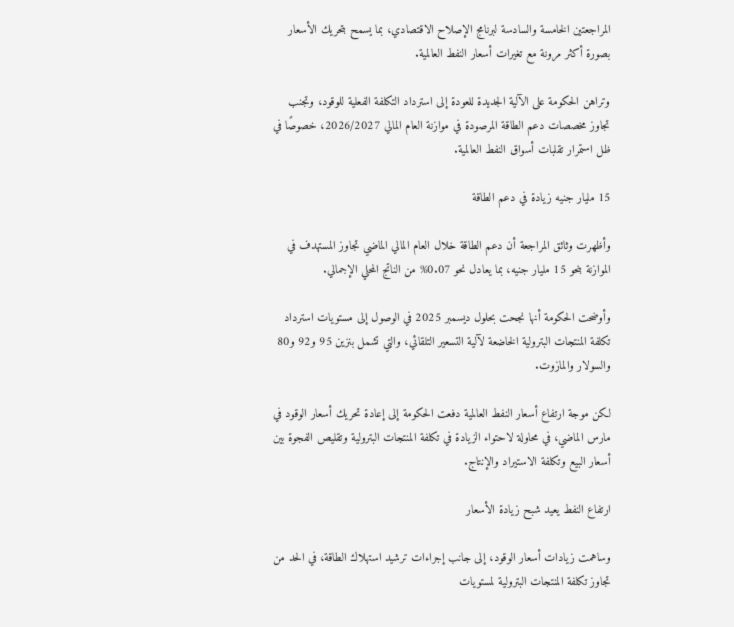المراجعتين الخامسة والسادسة لبرنامج الإصلاح الاقتصادي، بما يسمح بتحريك الأسعار بصورة أكثر مرونة مع تغيرات أسعار النفط العالمية.

وتراهن الحكومة على الآلية الجديدة للعودة إلى استرداد التكلفة الفعلية للوقود، وتجنب تجاوز مخصصات دعم الطاقة المرصودة في موازنة العام المالي 2026/2027، خصوصًا في ظل استمرار تقلبات أسواق النفط العالمية.

15 مليار جنيه زيادة في دعم الطاقة

وأظهرت وثائق المراجعة أن دعم الطاقة خلال العام المالي الماضي تجاوز المستهدف في الموازنة بنحو 15 مليار جنيه، بما يعادل نحو 0.07% من الناتج المحلي الإجمالي.

وأوضحت الحكومة أنها نجحت بحلول ديسمبر 2025 في الوصول إلى مستويات استرداد تكلفة المنتجات البترولية الخاضعة لآلية التسعير التلقائي، والتي تشمل بنزين 95 و92 و80 والسولار والمازوت.

لكن موجة ارتفاع أسعار النفط العالمية دفعت الحكومة إلى إعادة تحريك أسعار الوقود في مارس الماضي، في محاولة لاحتواء الزيادة في تكلفة المنتجات البترولية وتقليص الفجوة بين أسعار البيع وتكلفة الاستيراد والإنتاج.

ارتفاع النفط يعيد شبح زيادة الأسعار

وساهمت زيادات أسعار الوقود، إلى جانب إجراءات ترشيد استهلاك الطاقة، في الحد من تجاوز تكلفة المنتجات البترولية لمستويات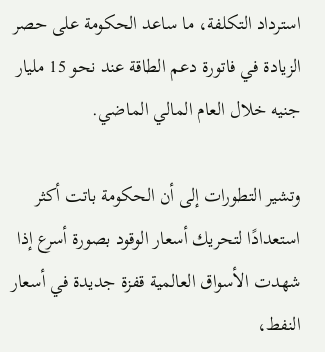استرداد التكلفة، ما ساعد الحكومة على حصر الزيادة في فاتورة دعم الطاقة عند نحو 15 مليار جنيه خلال العام المالي الماضي.

وتشير التطورات إلى أن الحكومة باتت أكثر استعدادًا لتحريك أسعار الوقود بصورة أسرع إذا شهدت الأسواق العالمية قفزة جديدة في أسعار النفط،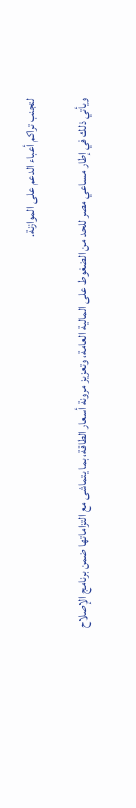لتجنب تراكم أعباء الدعم على الموازنة.

ويأتي ذلك في إطار مساعي مصر للحد من الضغوط على المالية العامة، وتعزيز مرونة أسعار الطاقة، بما يتماشى مع التزاماتها ضمن برنامج الإصلاح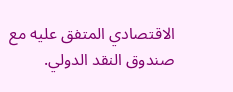الاقتصادي المتفق عليه مع صندوق النقد الدولي.